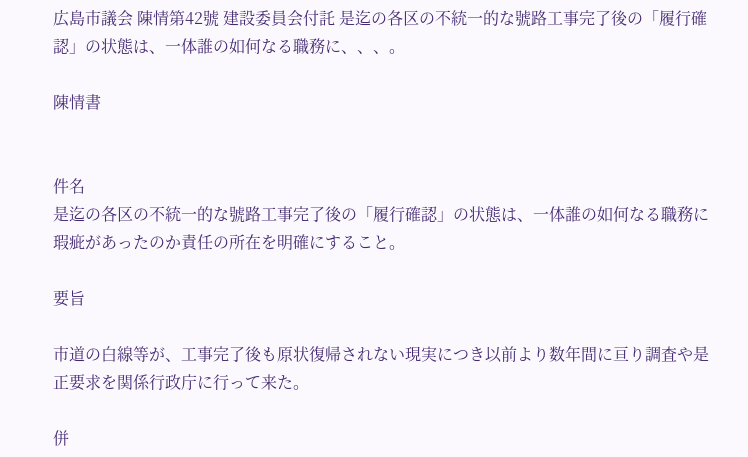広島市議会 陳情第42號 建設委員会付託 是迄の各区の不統一的な號路工事完了後の「履行確認」の状態は、一体誰の如何なる職務に、、、。

陳情書


件名
是迄の各区の不統一的な號路工事完了後の「履行確認」の状態は、一体誰の如何なる職務に瑕疵があったのか責任の所在を明確にすること。

要旨

市道の白線等が、工事完了後も原状復帰されない現実につき以前より数年間に亘り調査や是正要求を関係行政庁に行って来た。

併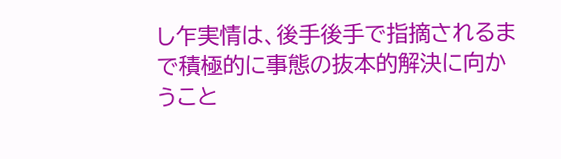し乍実情は、後手後手で指摘されるまで積極的に事態の抜本的解決に向かうこと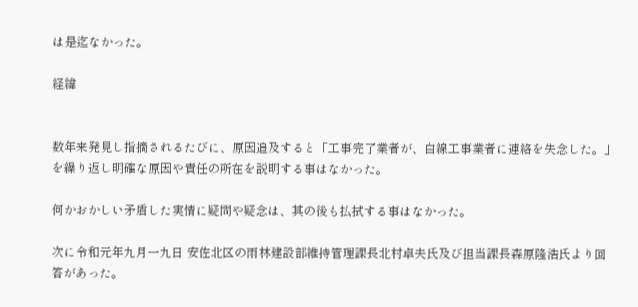は是迄なかった。

経緯


数年来発見し指摘されるたびに、原因追及すると「工事完了業者が、白線工事業者に連絡を失念した。」を繰り返し明確な原因や責任の所在を説明する事はなかった。

何かおかしい矛盾した実情に疑問や疑念は、其の後も払拭する事はなかった。

次に令和元年九月一九日 安佐北区の雨林建設部維持管理課長北村卓夫氏及び担当課長森原隆浩氏より回答があった。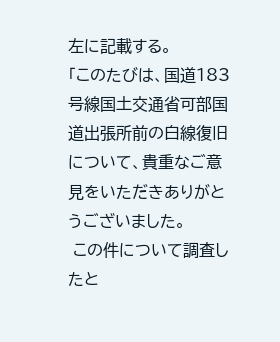左に記載する。
「このたびは、国道183号線国土交通省可部国道出張所前の白線復旧について、貴重なご意見をいただきありがとうございました。
 この件について調査したと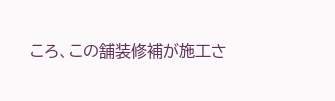ころ、この舗装修補が施工さ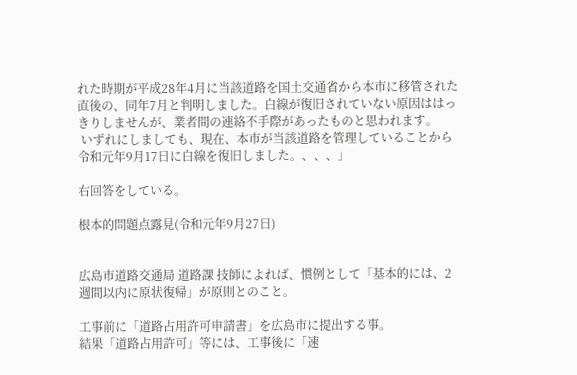れた時期が平成28年4月に当該道路を国土交通省から本市に移管された直後の、同年7月と判明しました。白線が復旧されていない原因ははっきりしませんが、業者間の連絡不手際があったものと思われます。
 いずれにしましても、現在、本市が当該道路を管理していることから令和元年9月17日に白線を復旧しました。、、、」

右回答をしている。

根本的問題点露見(令和元年9月27日)


広島市道路交通局 道路課 技師によれば、慣例として「基本的には、2週間以内に原状復帰」が原則とのこと。

工事前に「道路占用許可申請書」を広島市に提出する事。
結果「道路占用許可」等には、工事後に「速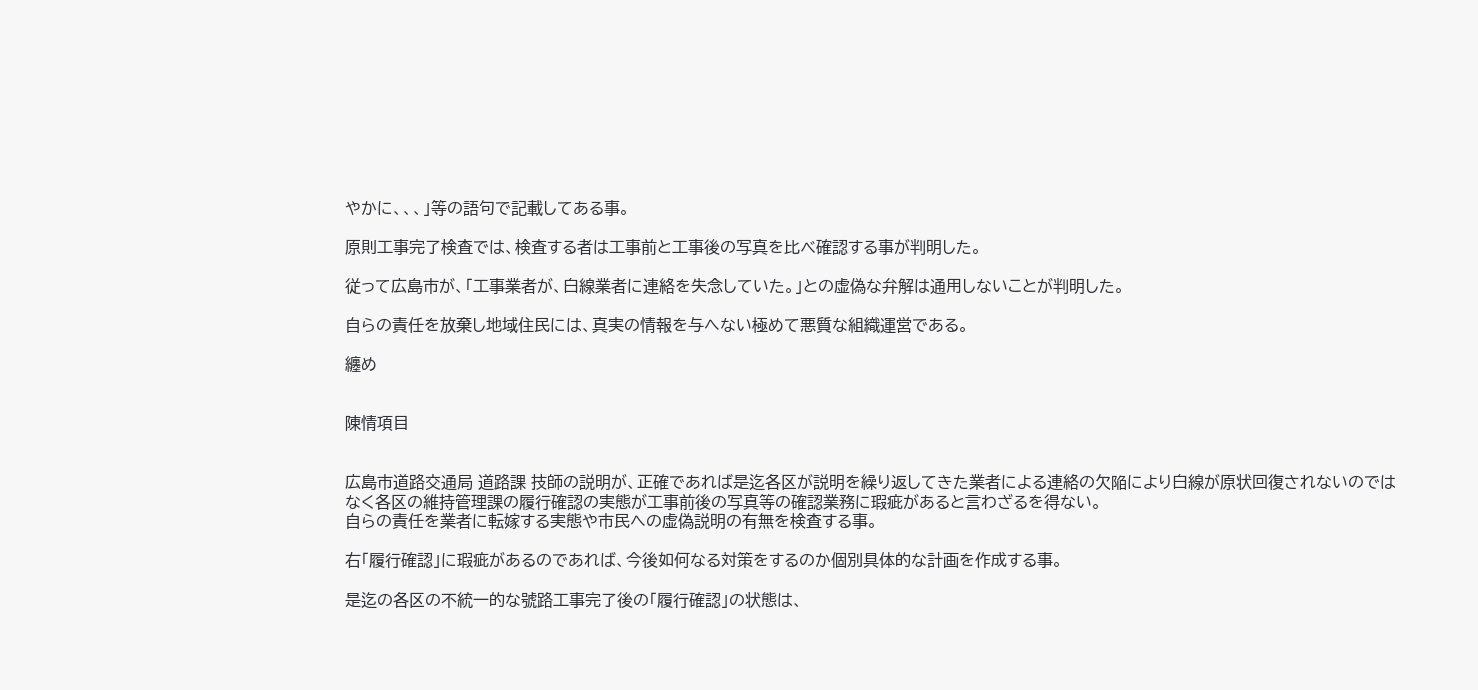やかに、、、」等の語句で記載してある事。

原則工事完了検査では、検査する者は工事前と工事後の写真を比べ確認する事が判明した。

従って広島市が、「工事業者が、白線業者に連絡を失念していた。」との虚偽な弁解は通用しないことが判明した。

自らの責任を放棄し地域住民には、真実の情報を与へない極めて悪質な組織運営である。

纏め


陳情項目


広島市道路交通局 道路課 技師の説明が、正確であれば是迄各区が説明を繰り返してきた業者による連絡の欠陥により白線が原状回復されないのではなく各区の維持管理課の履行確認の実態が工事前後の写真等の確認業務に瑕疵があると言わざるを得ない。
自らの責任を業者に転嫁する実態や市民への虚偽説明の有無を検査する事。

右「履行確認」に瑕疵があるのであれば、今後如何なる対策をするのか個別具体的な計画を作成する事。

是迄の各区の不統一的な號路工事完了後の「履行確認」の状態は、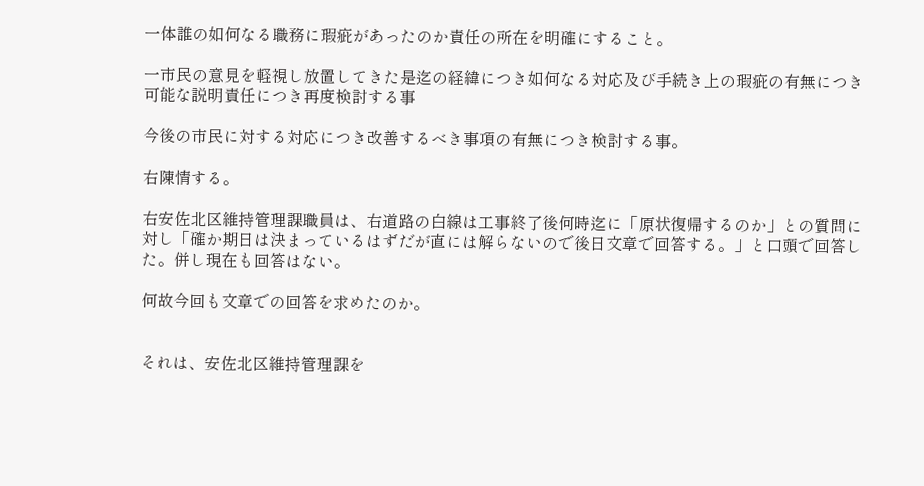一体誰の如何なる職務に瑕疵があったのか責任の所在を明確にすること。

一市民の意見を軽視し放置してきた是迄の経緯につき如何なる対応及び手続き上の瑕疵の有無につき可能な説明責任につき再度検討する事

今後の市民に対する対応につき改善するべき事項の有無につき検討する事。

右陳情する。

右安佐北区維持管理課職員は、右道路の白線は工事終了後何時迄に「原状復帰するのか」との質問に対し「確か期日は決まっているはずだが直には解らないので後日文章で回答する。」と口頭で回答した。併し現在も回答はない。

何故今回も文章での回答を求めたのか。


それは、安佐北区維持管理課を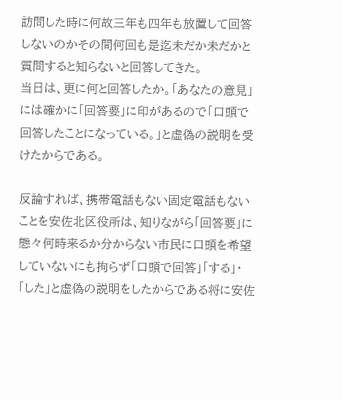訪問した時に何故三年も四年も放置して回答しないのかその間何回も是迄未だか未だかと質問すると知らないと回答してきた。
当日は、更に何と回答したか。「あなたの意見」には確かに「回答要」に印があるので「口頭で回答したことになっている。」と虚偽の説明を受けたからである。

反論すれば、携帯電話もない固定電話もないことを安佐北区役所は、知りながら「回答要」に態々何時来るか分からない市民に口頭を希望していないにも拘らず「口頭で回答」「する」・「した」と虚偽の説明をしたからである将に安佐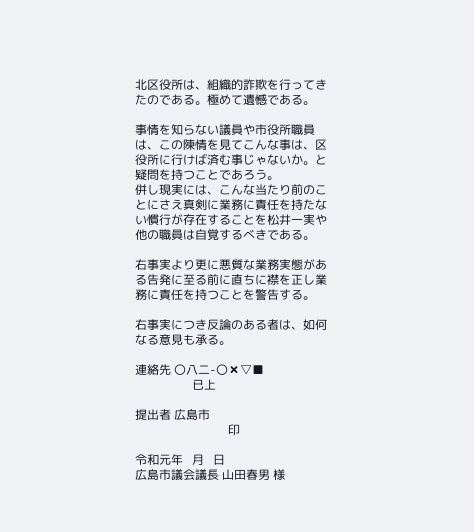北区役所は、組織的詐欺を行ってきたのである。極めて遺憾である。

事情を知らない議員や市役所職員は、この陳情を見てこんな事は、区役所に行けば済む事じゃないか。と疑問を持つことであろう。
併し現実には、こんな当たり前のことにさえ真剣に業務に責任を持たない慣行が存在することを松井一実や他の職員は自覚するべきである。

右事実より更に悪質な業務実態がある告発に至る前に直ちに襟を正し業務に責任を持つことを警告する。

右事実につき反論のある者は、如何なる意見も承る。

連絡先 〇八二-〇✖▽■
                   已上

提出者 広島市
                               印

令和元年   月   日
広島市議会議長 山田春男 様